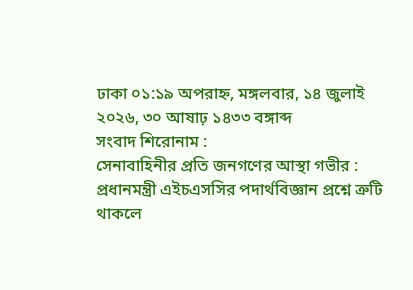ঢাকা ০১:১৯ অপরাহ্ন, মঙ্গলবার, ১৪ জুলাই ২০২৬, ৩০ আষাঢ় ১৪৩৩ বঙ্গাব্দ
সংবাদ শিরোনাম :
সেনাবাহিনীর প্রতি জনগণের আস্থা গভীর : প্রধানমন্ত্রী এইচএসসির পদার্থবিজ্ঞান প্রশ্নে ত্রুটি থাকলে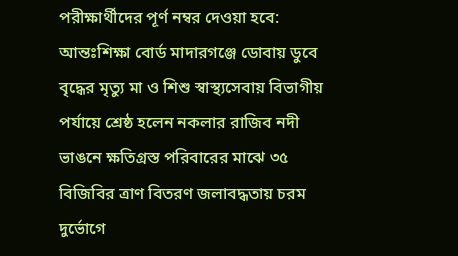পরীক্ষার্থীদের পূর্ণ নম্বর দেওয়া হবে: আন্তঃশিক্ষা বোর্ড মাদারগঞ্জে ডোবায় ডুবে বৃদ্ধের মৃত্যু মা ও শিশু স্বাস্থ্যসেবায় বিভাগীয় পর্যায়ে শ্রেষ্ঠ হলেন নকলার রাজিব নদী ভাঙনে ক্ষতিগ্রস্ত পরিবারের মাঝে ৩৫ বিজিবির ত্রাণ বিতরণ জলাবদ্ধতায় চরম দুর্ভোগে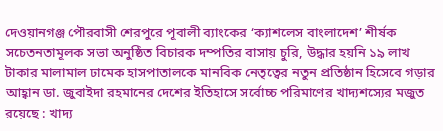দেওয়ানগঞ্জ পৌরবাসী শেরপুরে পূবালী ব্যাংকের ‘ক্যাশলেস বাংলাদেশ’ শীর্ষক সচেতনতামূলক সভা অনুষ্ঠিত বিচারক দম্পতির বাসায় চুরি, উদ্ধার হয়নি ১৯ লাখ টাকার মালামাল ঢামেক হাসপাতালকে মানবিক নেতৃত্বের নতুন প্রতিষ্ঠান হিসেবে গড়ার আহ্বান ডা. জুবাইদা রহমানের দেশের ইতিহাসে সর্বোচ্চ পরিমাণের খাদ্যশস্যের মজুত রয়েছে : খাদ্য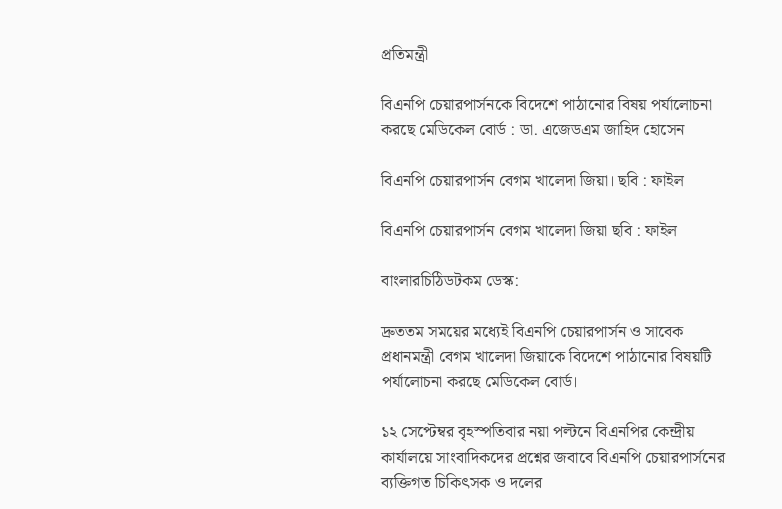প্রতিমন্ত্রী

বিএনপি চেয়ারপার্সনকে বিদেশে পাঠানোর বিষয় পর্যালোচনা করছে মেডিকেল বোর্ড : ডা. এজেডএম জাহিদ হোসেন

বিএনপি চেয়ারপার্সন বেগম খালেদা জিয়া। ছবি : ফাইল

বিএনপি চেয়ারপার্সন বেগম খালেদা জিয়া ছবি : ফাইল

বাংলারচিঠিডটকম ডেস্ক:

দ্রুততম সময়ের মধ্যেই বিএনপি চেয়ারপার্সন ও সাবেক প্রধানমন্ত্রী বেগম খালেদা জিয়াকে বিদেশে পাঠানোর বিষয়টি পর্যালোচনা করছে মেডিকেল বোর্ড।

১২ সেপ্টেম্বর বৃহস্পতিবার নয়া পল্টনে বিএনপির কেন্দ্রীয় কার্যালয়ে সাংবাদিকদের প্রশ্নের জবাবে বিএনপি চেয়ারপার্সনের ব্যক্তিগত চিকিৎসক ও দলের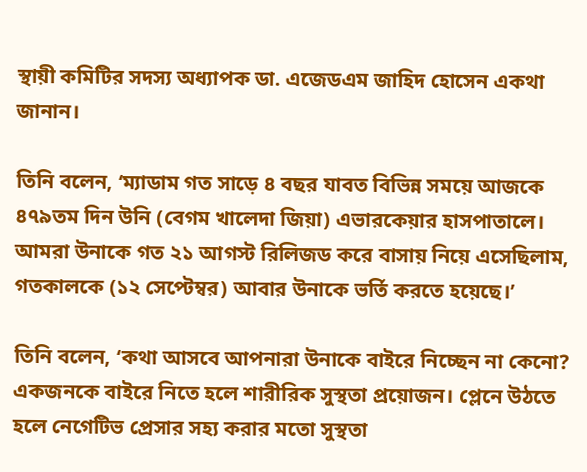স্থায়ী কমিটির সদস্য অধ্যাপক ডা. এজেডএম জাহিদ হোসেন একথা জানান।

তিনি বলেন, ‘ম্যাডাম গত সাড়ে ৪ বছর যাবত বিভিন্ন সময়ে আজকে ৪৭৯তম দিন উনি (বেগম খালেদা জিয়া) এভারকেয়ার হাসপাতালে। আমরা উনাকে গত ২১ আগস্ট রিলিজড করে বাসায় নিয়ে এসেছিলাম, গতকালকে (১২ সেপ্টেম্বর) আবার উনাকে ভর্তি করতে হয়েছে।’

তিনি বলেন, ‘কথা আসবে আপনারা উনাকে বাইরে নিচ্ছেন না কেনো? একজনকে বাইরে নিতে হলে শারীরিক সুস্থতা প্রয়োজন। প্লেনে উঠতে হলে নেগেটিভ প্রেসার সহ্য করার মতো সুস্থতা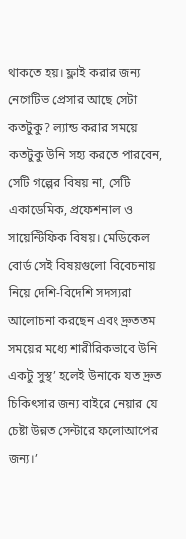থাকতে হয়। ফ্লাই করার জন্য নেগেটিভ প্রেসার আছে সেটা কতটুকু? ল্যান্ড করার সময়ে কতটুকু উনি সহ্য করতে পারবেন, সেটি গল্পের বিষয় না, সেটি একাডেমিক, প্রফেশনাল ও সায়েন্টিফিক বিষয়। মেডিকেল বোর্ড সেই বিষয়গুলো বিবেচনায় নিয়ে দেশি-বিদেশি সদস্যরা আলোচনা করছেন এবং দ্রুততম সময়ের মধ্যে শারীরিকভাবে উনি একটু সুস্থ’ হলেই উনাকে যত দ্রুত চিকিৎসার জন্য বাইরে নেয়ার যে চেষ্টা উন্নত সেন্টারে ফলোআপের জন্য।’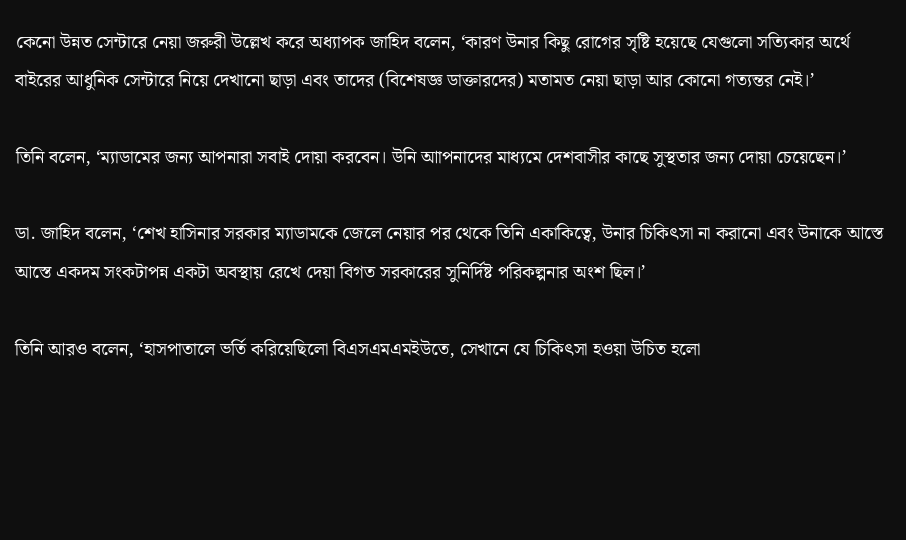কেনো উন্নত সেন্টারে নেয়া জরুরী উল্লেখ করে অধ্যাপক জাহিদ বলেন, ‘কারণ উনার কিছু রোগের সৃষ্টি হয়েছে যেগুলো সত্যিকার অর্থে বাইরের আধুনিক সেন্টারে নিয়ে দেখানো ছাড়া এবং তাদের (বিশেষজ্ঞ ডাক্তারদের) মতামত নেয়া ছাড়া আর কোনো গত্যন্তর নেই।’

তিনি বলেন, ‘ম্যাডামের জন্য আপনারা সবাই দোয়া করবেন। উনি আাপনাদের মাধ্যমে দেশবাসীর কাছে সুস্থতার জন্য দোয়া চেয়েছেন।’

ডা. জাহিদ বলেন, ‘শেখ হাসিনার সরকার ম্যাডামকে জেলে নেয়ার পর থেকে তিনি একাকিত্বে, উনার চিকিৎসা না করানো এবং উনাকে আস্তে আস্তে একদম সংকটাপন্ন একটা অবস্থায় রেখে দেয়া বিগত সরকারের সুনির্দিষ্ট পরিকল্পনার অংশ ছিল।’

তিনি আরও বলেন, ‘হাসপাতালে ভর্তি করিয়েছিলো বিএসএমএমইউতে, সেখানে যে চিকিৎসা হওয়া উচিত হলো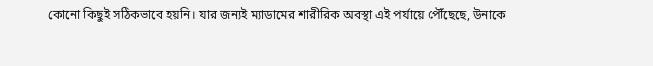কোনো কিছুই সঠিকভাবে হয়নি। যার জন্যই ম্যাডামের শারীরিক অবস্থা এই পর্যায়ে পৌঁছেছে, উনাকে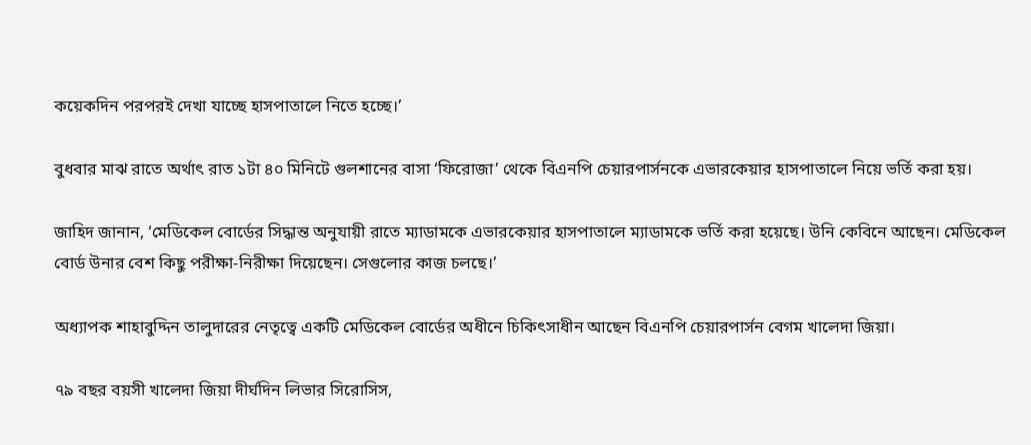কয়েকদিন পরপরই দেখা যাচ্ছে হাসপাতালে নিতে হচ্ছে।’

বুধবার মাঝ রাতে অর্থাৎ রাত ১টা ৪০ মিনিটে গুলশানের বাসা ‘ফিরোজা’ থেকে বিএনপি চেয়ারপার্সনকে এভারকেয়ার হাসপাতালে নিয়ে ভর্তি করা হয়।

জাহিদ জানান, ‘মেডিকেল বোর্ডের সিদ্ধান্ত অনুযায়ী রাতে ম্যাডামকে এভারকেয়ার হাসপাতালে ম্যাডামকে ভর্তি করা হয়েছে। উনি কেবিনে আছেন। মেডিকেল বোর্ড উনার বেশ কিছু পরীক্ষা-নিরীক্ষা দিয়েছেন। সেগুলোর কাজ চলছে।’

অধ্যাপক শাহাবুদ্দিন তালুদারের নেতৃত্বে একটি মেডিকেল বোর্ডের অধীনে চিকিৎসাধীন আছেন বিএনপি চেয়ারপার্সন বেগম খালেদা জিয়া।

৭৯ বছর বয়সী খালেদা জিয়া দীর্ঘদিন লিভার সিরোসিস,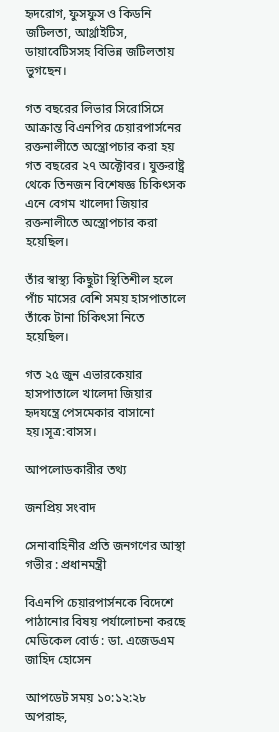হৃদরোগ, ফুসফুস ও কিডনি জটিলতা, আর্থ্রাইটিস, ডায়াবেটিসসহ বিভিন্ন জটিলতায় ভুগছেন।

গত বছরের লিভার সিরোসিসে আক্রান্ত বিএনপির চেয়ারপার্সনের রক্তনালীতে অস্ত্রোপচার করা হয় গত বছরের ২৭ অক্টোবর। যুক্তরাষ্ট্র থেকে তিনজন বিশেষজ্ঞ চিকিৎসক এনে বেগম খালেদা জিয়ার রক্তনালীতে অস্ত্রোপচার করা হয়েছিল।

তাঁর স্বাস্থ্য কিছুটা স্থিতিশীল হলে পাঁচ মাসের বেশি সময় হাসপাতালে তাঁকে টানা চিকিৎসা নিতে হয়েছিল।

গত ২৫ জুন এভারকেয়ার হাসপাতালে খালেদা জিয়ার হৃদযন্ত্রে পেসমেকার বাসানো হয়।সূত্র:বাসস।

আপলোডকারীর তথ্য

জনপ্রিয় সংবাদ

সেনাবাহিনীর প্রতি জনগণের আস্থা গভীর : প্রধানমন্ত্রী

বিএনপি চেয়ারপার্সনকে বিদেশে পাঠানোর বিষয় পর্যালোচনা করছে মেডিকেল বোর্ড : ডা. এজেডএম জাহিদ হোসেন

আপডেট সময় ১০:১২:২৮ অপরাহ্ন,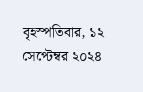বৃহস্পতিবার, ১২ সেপ্টেম্বর ২০২৪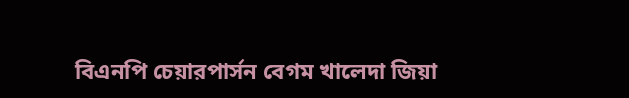বিএনপি চেয়ারপার্সন বেগম খালেদা জিয়া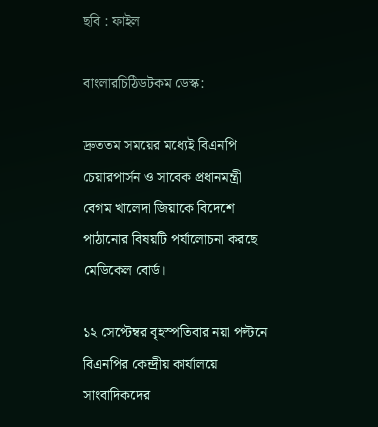ছবি : ফাইল

বাংলারচিঠিডটকম ডেস্ক:

দ্রুততম সময়ের মধ্যেই বিএনপি চেয়ারপার্সন ও সাবেক প্রধানমন্ত্রী বেগম খালেদা জিয়াকে বিদেশে পাঠানোর বিষয়টি পর্যালোচনা করছে মেডিকেল বোর্ড।

১২ সেপ্টেম্বর বৃহস্পতিবার নয়া পল্টনে বিএনপির কেন্দ্রীয় কার্যালয়ে সাংবাদিকদের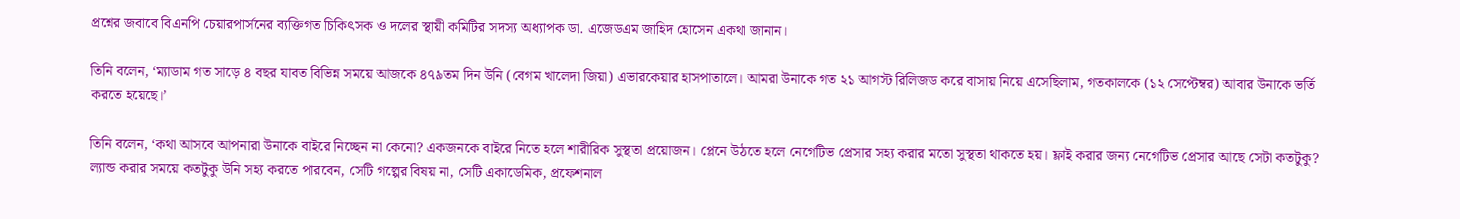প্রশ্নের জবাবে বিএনপি চেয়ারপার্সনের ব্যক্তিগত চিকিৎসক ও দলের স্থায়ী কমিটির সদস্য অধ্যাপক ডা. এজেডএম জাহিদ হোসেন একথা জানান।

তিনি বলেন, ‘ম্যাডাম গত সাড়ে ৪ বছর যাবত বিভিন্ন সময়ে আজকে ৪৭৯তম দিন উনি (বেগম খালেদা জিয়া) এভারকেয়ার হাসপাতালে। আমরা উনাকে গত ২১ আগস্ট রিলিজড করে বাসায় নিয়ে এসেছিলাম, গতকালকে (১২ সেপ্টেম্বর) আবার উনাকে ভর্তি করতে হয়েছে।’

তিনি বলেন, ‘কথা আসবে আপনারা উনাকে বাইরে নিচ্ছেন না কেনো? একজনকে বাইরে নিতে হলে শারীরিক সুস্থতা প্রয়োজন। প্লেনে উঠতে হলে নেগেটিভ প্রেসার সহ্য করার মতো সুস্থতা থাকতে হয়। ফ্লাই করার জন্য নেগেটিভ প্রেসার আছে সেটা কতটুকু? ল্যান্ড করার সময়ে কতটুকু উনি সহ্য করতে পারবেন, সেটি গল্পের বিষয় না, সেটি একাডেমিক, প্রফেশনাল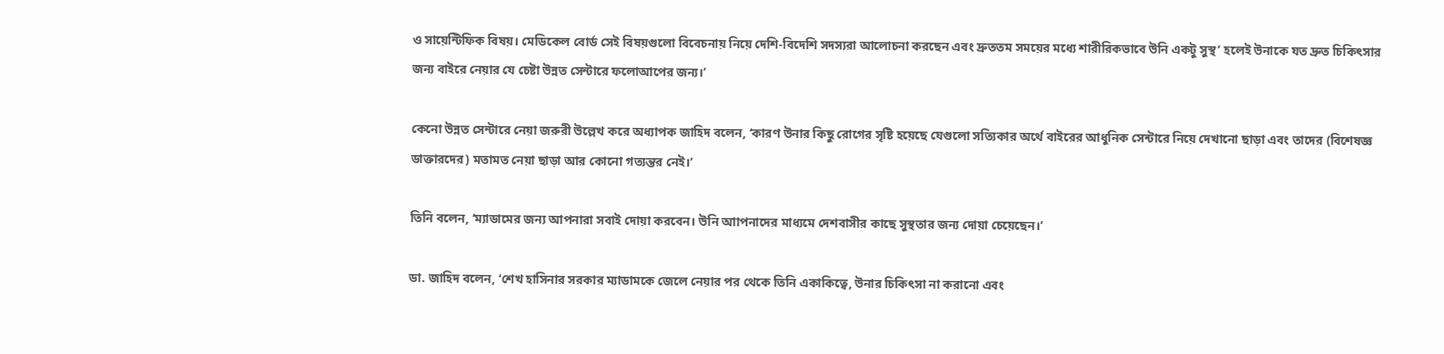ও সায়েন্টিফিক বিষয়। মেডিকেল বোর্ড সেই বিষয়গুলো বিবেচনায় নিয়ে দেশি-বিদেশি সদস্যরা আলোচনা করছেন এবং দ্রুততম সময়ের মধ্যে শারীরিকভাবে উনি একটু সুস্থ’ হলেই উনাকে যত দ্রুত চিকিৎসার জন্য বাইরে নেয়ার যে চেষ্টা উন্নত সেন্টারে ফলোআপের জন্য।’

কেনো উন্নত সেন্টারে নেয়া জরুরী উল্লেখ করে অধ্যাপক জাহিদ বলেন, ‘কারণ উনার কিছু রোগের সৃষ্টি হয়েছে যেগুলো সত্যিকার অর্থে বাইরের আধুনিক সেন্টারে নিয়ে দেখানো ছাড়া এবং তাদের (বিশেষজ্ঞ ডাক্তারদের) মতামত নেয়া ছাড়া আর কোনো গত্যন্তর নেই।’

তিনি বলেন, ‘ম্যাডামের জন্য আপনারা সবাই দোয়া করবেন। উনি আাপনাদের মাধ্যমে দেশবাসীর কাছে সুস্থতার জন্য দোয়া চেয়েছেন।’

ডা. জাহিদ বলেন, ‘শেখ হাসিনার সরকার ম্যাডামকে জেলে নেয়ার পর থেকে তিনি একাকিত্বে, উনার চিকিৎসা না করানো এবং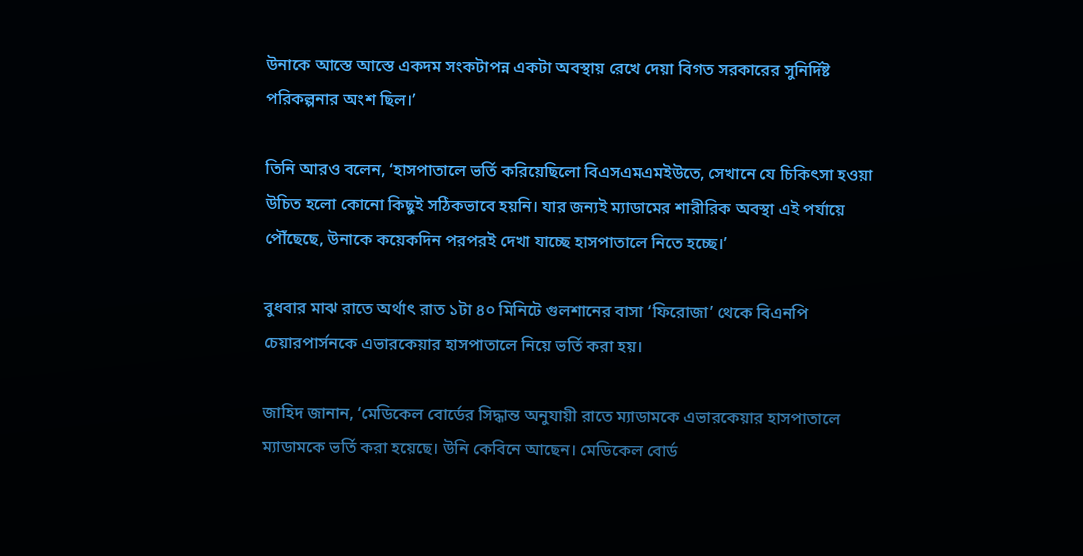উনাকে আস্তে আস্তে একদম সংকটাপন্ন একটা অবস্থায় রেখে দেয়া বিগত সরকারের সুনির্দিষ্ট পরিকল্পনার অংশ ছিল।’

তিনি আরও বলেন, ‘হাসপাতালে ভর্তি করিয়েছিলো বিএসএমএমইউতে, সেখানে যে চিকিৎসা হওয়া উচিত হলো কোনো কিছুই সঠিকভাবে হয়নি। যার জন্যই ম্যাডামের শারীরিক অবস্থা এই পর্যায়ে পৌঁছেছে, উনাকে কয়েকদিন পরপরই দেখা যাচ্ছে হাসপাতালে নিতে হচ্ছে।’

বুধবার মাঝ রাতে অর্থাৎ রাত ১টা ৪০ মিনিটে গুলশানের বাসা ‘ফিরোজা’ থেকে বিএনপি চেয়ারপার্সনকে এভারকেয়ার হাসপাতালে নিয়ে ভর্তি করা হয়।

জাহিদ জানান, ‘মেডিকেল বোর্ডের সিদ্ধান্ত অনুযায়ী রাতে ম্যাডামকে এভারকেয়ার হাসপাতালে ম্যাডামকে ভর্তি করা হয়েছে। উনি কেবিনে আছেন। মেডিকেল বোর্ড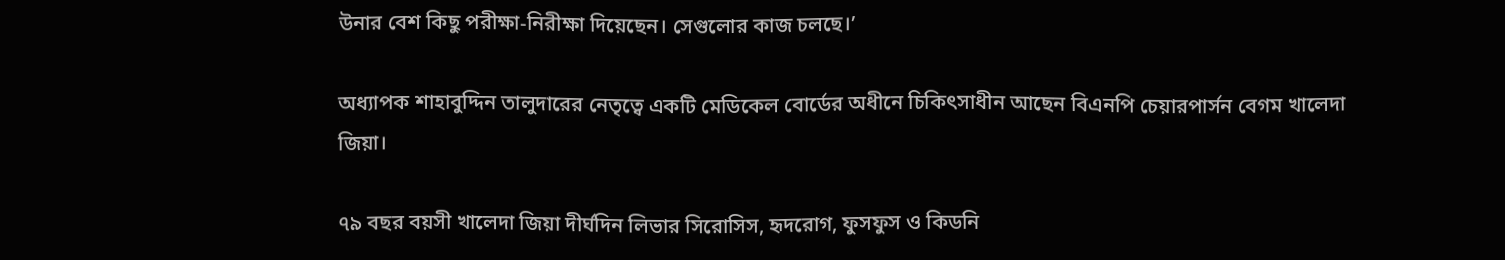উনার বেশ কিছু পরীক্ষা-নিরীক্ষা দিয়েছেন। সেগুলোর কাজ চলছে।’

অধ্যাপক শাহাবুদ্দিন তালুদারের নেতৃত্বে একটি মেডিকেল বোর্ডের অধীনে চিকিৎসাধীন আছেন বিএনপি চেয়ারপার্সন বেগম খালেদা জিয়া।

৭৯ বছর বয়সী খালেদা জিয়া দীর্ঘদিন লিভার সিরোসিস, হৃদরোগ, ফুসফুস ও কিডনি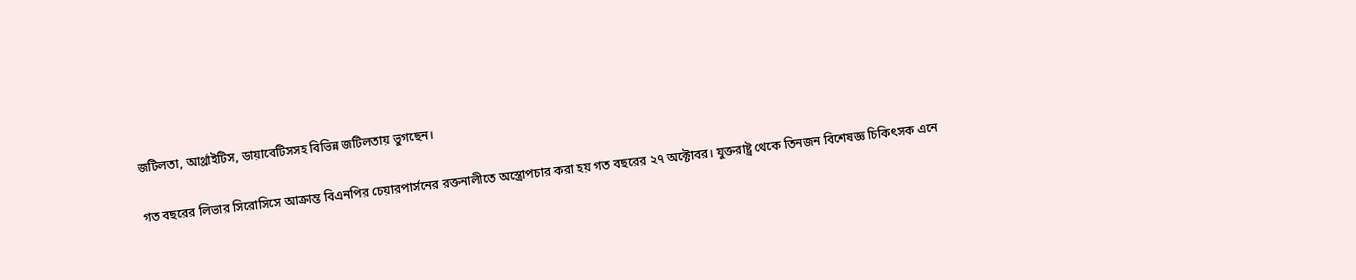জটিলতা, আর্থ্রাইটিস, ডায়াবেটিসসহ বিভিন্ন জটিলতায় ভুগছেন।

গত বছরের লিভার সিরোসিসে আক্রান্ত বিএনপির চেয়ারপার্সনের রক্তনালীতে অস্ত্রোপচার করা হয় গত বছরের ২৭ অক্টোবর। যুক্তরাষ্ট্র থেকে তিনজন বিশেষজ্ঞ চিকিৎসক এনে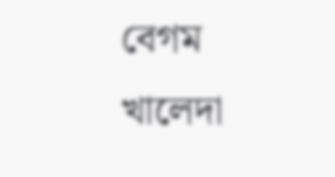বেগম খালেদা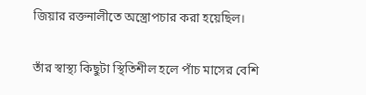জিয়ার রক্তনালীতে অস্ত্রোপচার করা হয়েছিল।

তাঁর স্বাস্থ্য কিছুটা স্থিতিশীল হলে পাঁচ মাসের বেশি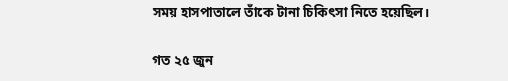সময় হাসপাতালে তাঁকে টানা চিকিৎসা নিতে হয়েছিল।

গত ২৫ জুন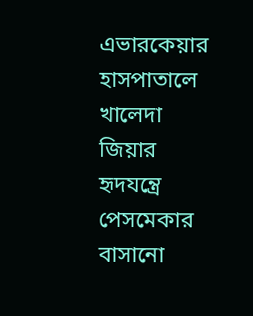এভারকেয়ার হাসপাতালে খালেদা জিয়ার হৃদযন্ত্রে পেসমেকার বাসানো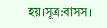হয়।সূত্র:বাসস।